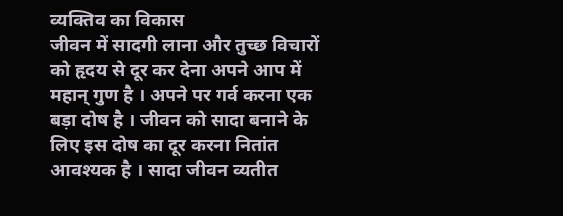व्यक्तिव का विकास
जीवन में सादगी लाना और तुच्छ विचारों को हृदय से दूर कर देना अपने आप में महान् गुण है । अपने पर गर्व करना एक बड़ा दोष है । जीवन को सादा बनाने के लिए इस दोष का दूर करना नितांत आवश्यक है । सादा जीवन व्यतीत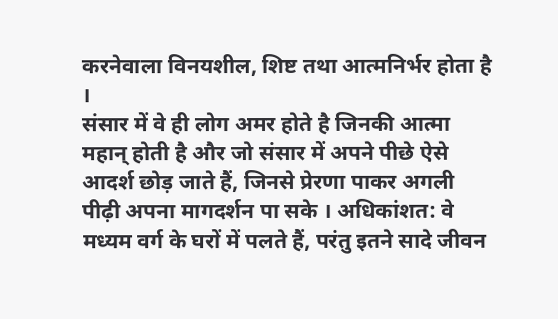करनेवाला विनयशील, शिष्ट तथा आत्मनिर्भर होता है ।
संसार में वे ही लोग अमर होते है जिनकी आत्मा महान् होती है और जो संसार में अपने पीछे ऐसे आदर्श छोड़ जाते हैं, जिनसे प्रेरणा पाकर अगली पीढ़ी अपना मागदर्शन पा सके । अधिकांशत: वे मध्यम वर्ग के घरों में पलते हैं, परंतु इतने सादे जीवन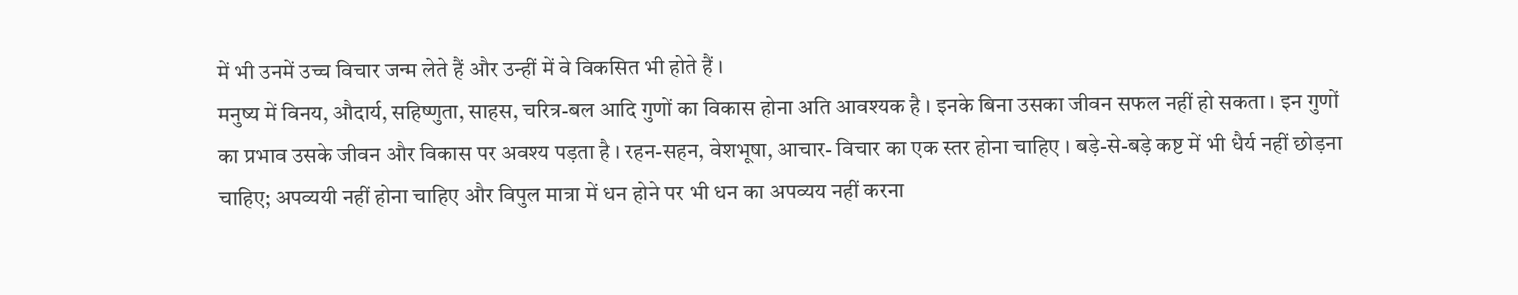में भी उनमें उच्च विचार जन्म लेते हैं और उन्हीं में वे विकसित भी होते हैं ।
मनुष्य में विनय, औदार्य, सहिष्णुता, साहस, चरित्र-बल आदि गुणों का विकास होना अति आवश्यक है । इनके बिना उसका जीवन सफल नहीं हो सकता । इन गुणों का प्रभाव उसके जीवन और विकास पर अवश्य पड़ता है । रहन-सहन, वेशभूषा, आचार- विचार का एक स्तर होना चाहिए । बड़े-से-बड़े कष्ट में भी धैर्य नहीं छोड़ना चाहिए; अपव्ययी नहीं होना चाहिए और विपुल मात्रा में धन होने पर भी धन का अपव्यय नहीं करना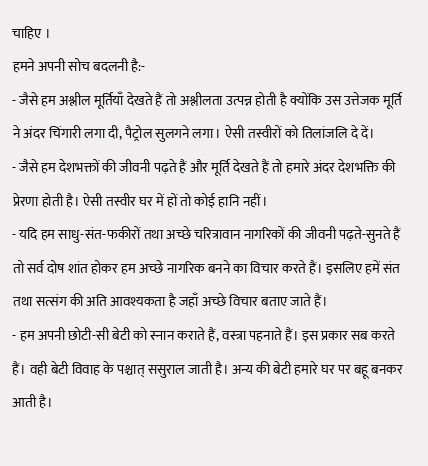चाहिए ।
हमने अपनी सोच बदलनी है:-
- जैसे हम अश्लील मूर्तियाँ देखते हैं तो अश्लीलता उत्पन्न होती है क्योंकि उस उत्तेजक मूर्ति ने अंदर चिंगारी लगा दी, पैट्रोल सुलगने लगा। ऐसी तस्वीरों को तिलांजलि दे दें।
- जैसे हम देशभक्तों की जीवनी पढ़ते हैं और मूर्ति देखते हैं तो हमारे अंदर देशभक्ति की प्रेरणा होती है। ऐसी तस्वीर घर में हों तो कोई हानि नहीं।
- यदि हम साधु-संत-फकीरों तथा अच्छे चरित्रावान नागरिकों की जीवनी पढ़ते-सुनते हैं तो सर्व दोष शांत होकर हम अच्छे नागरिक बनने का विचार करते हैं। इसलिए हमें संत तथा सत्संग की अति आवश्यकता है जहाँ अच्छे विचार बताए जाते हैं।
- हम अपनी छोटी-सी बेटी को स्नान कराते हैं, वस्त्रा पहनाते हैं। इस प्रकार सब करते हैं। वही बेटी विवाह के पश्चात् ससुराल जाती है। अन्य की बेटी हमारे घर पर बहू बनकर आती है।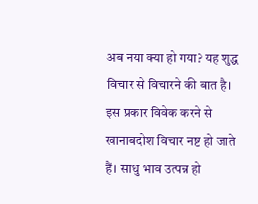अब नया क्या हो गया? यह शुद्ध विचार से विचारने की बात है। इस प्रकार विवेक करने से खानाबदोश विचार नष्ट हो जाते हैं। साधु भाव उत्पन्न हो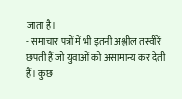जाता है।
- समाचार पत्रों में भी इतनी अश्लील तस्वीरें छपती हैं जो युवाओं को असामान्य कर देती हैं। कुछ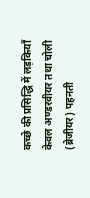कच्छे की प्रसिद्धि में लड़कियाँ केवल अण्डरवीयर तथा चोली (ब्रेजीयर) पहनती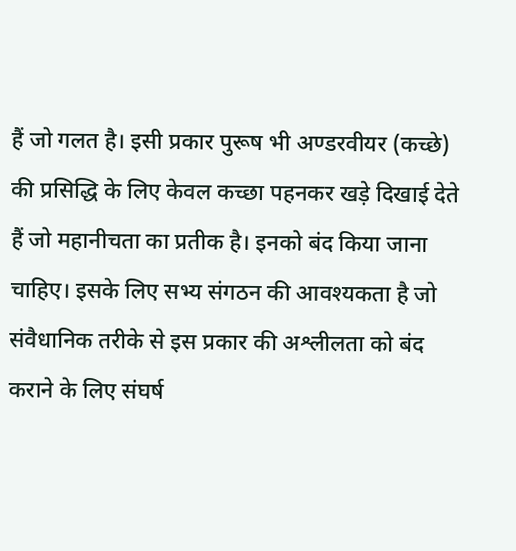हैं जो गलत है। इसी प्रकार पुरूष भी अण्डरवीयर (कच्छे) की प्रसिद्धि के लिए केवल कच्छा पहनकर खड़े दिखाई देते हैं जो महानीचता का प्रतीक है। इनको बंद किया जाना चाहिए। इसके लिए सभ्य संगठन की आवश्यकता है जो संवैधानिक तरीके से इस प्रकार की अश्लीलता को बंद कराने के लिए संघर्ष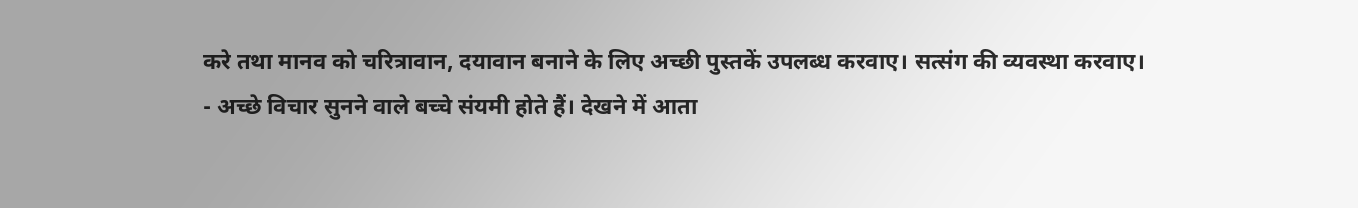करे तथा मानव को चरित्रावान, दयावान बनाने के लिए अच्छी पुस्तकें उपलब्ध करवाए। सत्संग की व्यवस्था करवाए।
- अच्छे विचार सुनने वाले बच्चे संयमी होते हैं। देखने में आता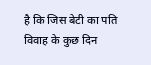है कि जिस बेटी का पति विवाह के कुछ दिन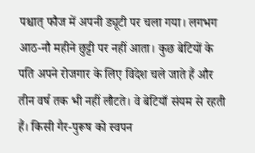पश्चात् फौज में अपनी ड्यूटी पर चला गया। लगभग आठ-नौ महीने छुट्टी पर नहीं आता। कुछ बेटियों के पति अपने रोजगार के लिए विदेश चले जाते हैं और तीन वर्ष तक भी नहीं लौटते। वे बेटियाँ संयम से रहती हैं। किसी गैर-पुरूष को स्वपन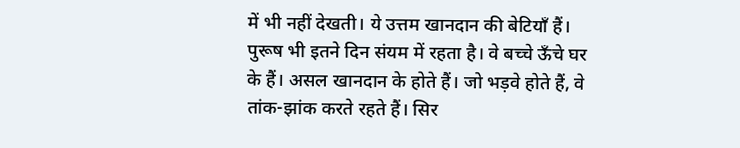में भी नहीं देखती। ये उत्तम खानदान की बेटियाँ हैं। पुरूष भी इतने दिन संयम में रहता है। वे बच्चे ऊँचे घर के हैं। असल खानदान के होते हैं। जो भड़वे होते हैं, वे तांक-झांक करते रहते हैं। सिर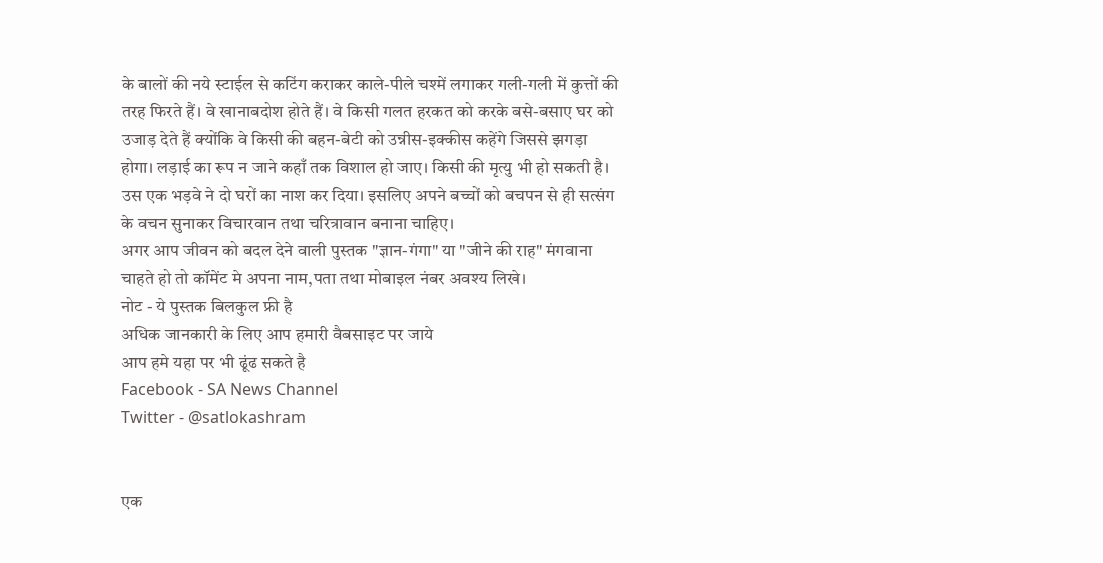के बालों की नये स्टाईल से कटिंग कराकर काले-पीले चश्में लगाकर गली-गली में कुत्तों की तरह फिरते हैं। वे खानाबदोश होते हैं। वे किसी गलत हरकत को करके बसे-बसाए घर को उजाड़ देते हैं क्योंकि वे किसी की बहन-बेटी को उन्नीस-इक्कीस कहेंगे जिससे झगड़ा होगा। लड़ाई का रूप न जाने कहाँ तक विशाल हो जाए। किसी की मृत्यु भी हो सकती है। उस एक भड़वे ने दो घरों का नाश कर दिया। इसलिए अपने बच्चों को बचपन से ही सत्संग के वचन सुनाकर विचारवान तथा चरित्रावान बनाना चाहिए।
अगर आप जीवन को बदल देने वाली पुस्तक "ज्ञान-गंगा" या "जीने की राह" मंगवाना चाहते हो तो कॉमेंट मे अपना नाम,पता तथा मोबाइल नंबर अवश्य लिखे।
नोट - ये पुस्तक बिलकुल फ्री है
अधिक जानकारी के लिए आप हमारी वैबसाइट पर जाये
आप हमे यहा पर भी ढूंढ सकते है
Facebook - SA News Channel
Twitter - @satlokashram


एक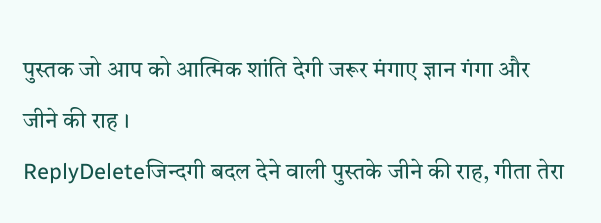पुस्तक जो आप को आत्मिक शांति देगी जरूर मंगाए ज्ञान गंगा और जीने की राह ।
ReplyDeleteजिन्दगी बदल देने वाली पुस्तके जीने की राह, गीता तेरा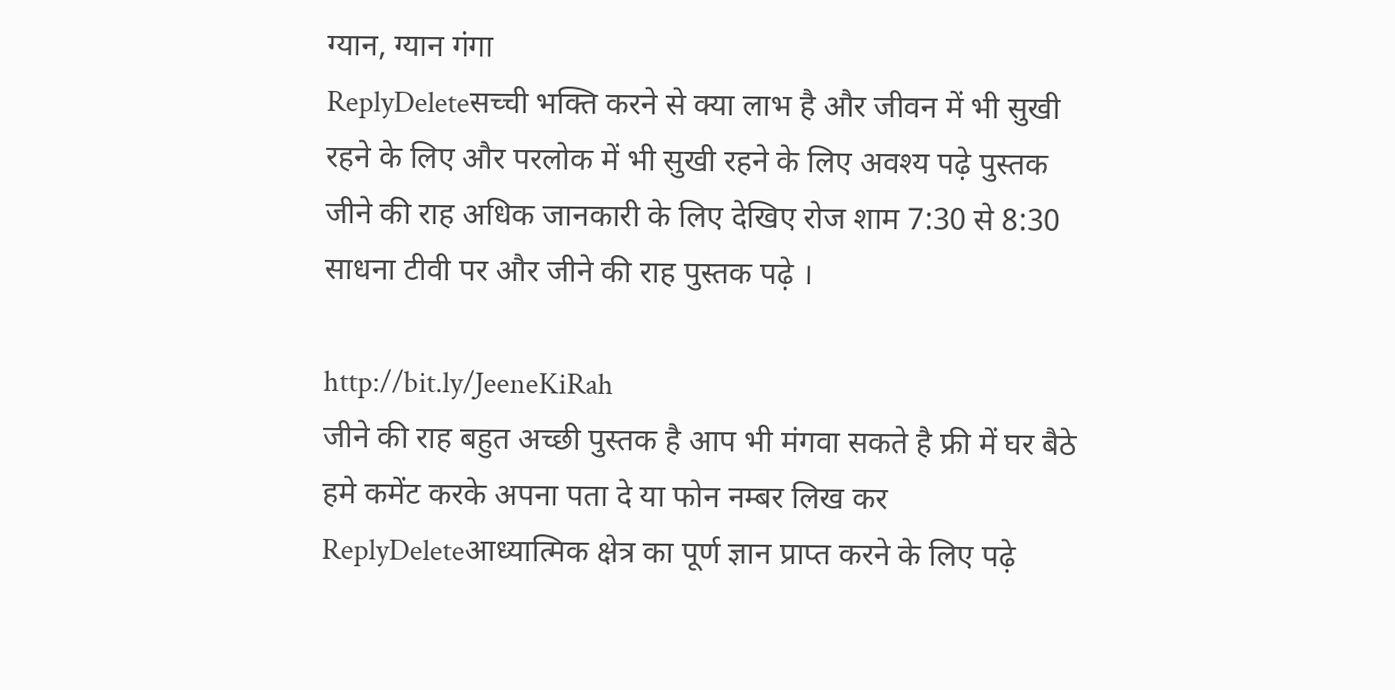ग्यान, ग्यान गंगा
ReplyDeleteसच्ची भक्ति करने से क्या लाभ है और जीवन में भी सुखी रहने के लिए और परलोक में भी सुखी रहने के लिए अवश्य पढ़े पुस्तक जीने की राह अधिक जानकारी के लिए देखिए रोज शाम 7:30 से 8:30 साधना टीवी पर और जीने की राह पुस्तक पढ़े ।

http://bit.ly/JeeneKiRah
जीने की राह बहुत अच्छी पुस्तक है आप भी मंगवा सकते है फ्री में घर बैठे हमे कमेंट करके अपना पता दे या फोन नम्बर लिख कर
ReplyDeleteआध्यात्मिक क्षेत्र का पूर्ण ज्ञान प्राप्त करने के लिए पढ़े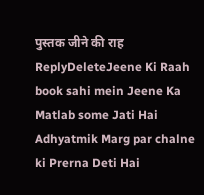पुस्तक जीने की राह
ReplyDeleteJeene Ki Raah book sahi mein Jeene Ka Matlab some Jati Hai Adhyatmik Marg par chalne ki Prerna Deti Hai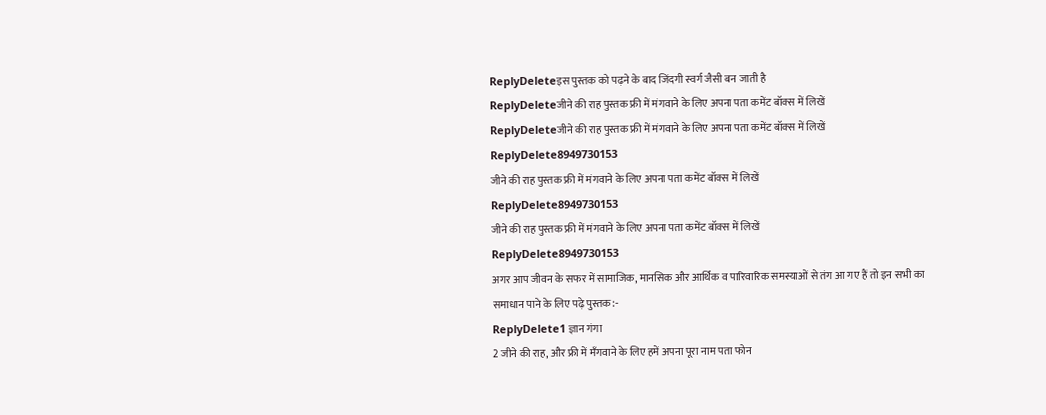ReplyDeleteइस पुस्तक को पढ़ने के बाद जिंदगी स्वर्ग जैसी बन जाती है
ReplyDeleteजीने की राह पुस्तक फ्री में मंगवाने के लिए अपना पता कमेंट बॉक्स में लिखें
ReplyDeleteजीने की राह पुस्तक फ्री में मंगवाने के लिए अपना पता कमेंट बॉक्स में लिखें
ReplyDelete8949730153
जीने की राह पुस्तक फ्री में मंगवाने के लिए अपना पता कमेंट बॉक्स में लिखें
ReplyDelete8949730153
जीने की राह पुस्तक फ्री में मंगवाने के लिए अपना पता कमेंट बॉक्स में लिखें
ReplyDelete8949730153
अगर आप जीवन के सफर में सामाजिक, मानसिक और आर्थिक व पारिवारिक समस्याओं से तंग आ गए हैं तो इन सभी का समाधान पाने के लिए पढ़े पुस्तक:-
ReplyDelete1 ज्ञान गंगा
2 जीने की राह, और फ्री में मँगवाने के लिए हमें अपना पूरा नाम पता फोन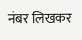नंबर लिखकर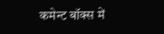कमेन्ट बॉक्स में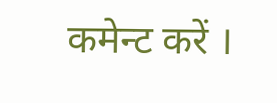कमेन्ट करें ।